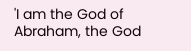'I am the God of Abraham, the God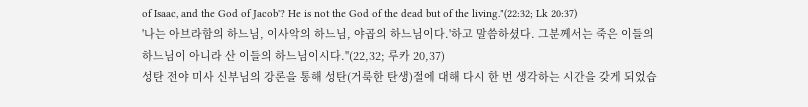of Isaac, and the God of Jacob'? He is not the God of the dead but of the living."(22:32; Lk 20:37)
'나는 아브라함의 하느님, 이사악의 하느님, 야곱의 하느님이다.'하고 말씀하셨다. 그분께서는 죽은 이들의 하느님이 아니라 산 이들의 하느님이시다."(22,32; 루카 20,37)
성탄 전야 미사 신부님의 강론을 통해 성탄(거룩한 탄생)절에 대해 다시 한 번 생각하는 시간을 갖게 되었습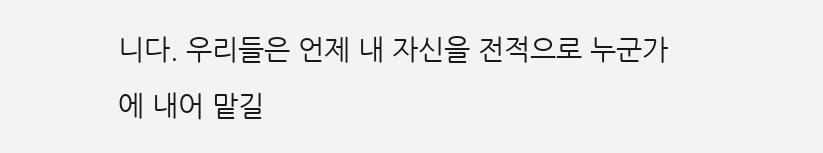니다. 우리들은 언제 내 자신을 전적으로 누군가에 내어 맡길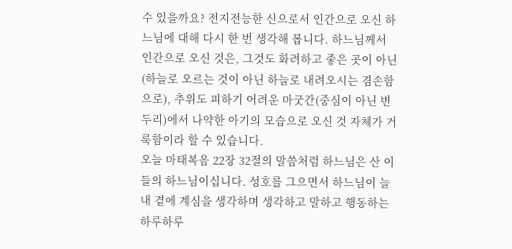수 있을까요? 전지전능한 신으로서 인간으로 오신 하느님에 대해 다시 한 번 생각해 봅니다. 하느님께서 인간으로 오신 것은, 그것도 화려하고 좋은 곳이 아닌(하늘로 오르는 것이 아닌 하늘로 내려오시는 겸손함으로), 추위도 피하기 어려운 마굿간(중심이 아닌 변두리)에서 나약한 아기의 모습으로 오신 것 자체가 거룩함이라 할 수 있습니다.
오늘 마태복음 22장 32절의 말씀처럼 하느님은 산 이들의 하느님이십니다. 성호를 그으면서 하느님이 늘 내 곁에 계심을 생각하며 생각하고 말하고 행동하는 하루하루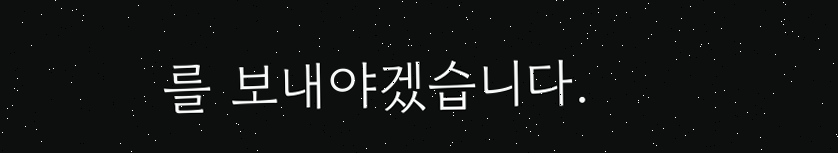를 보내야겠습니다.